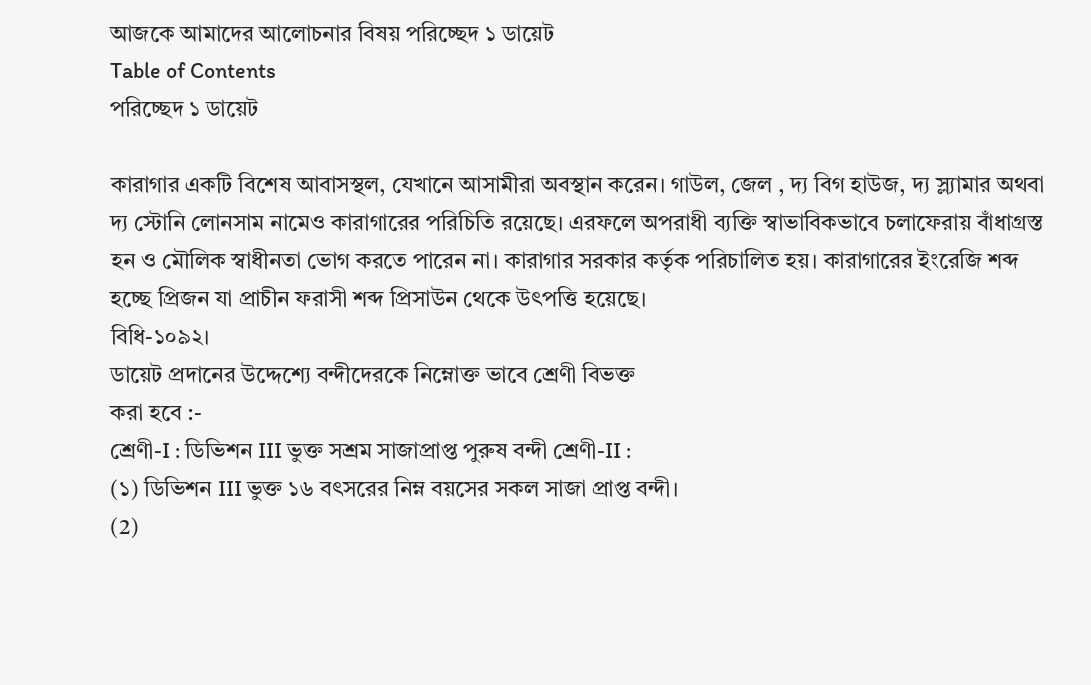আজকে আমাদের আলোচনার বিষয় পরিচ্ছেদ ১ ডায়েট
Table of Contents
পরিচ্ছেদ ১ ডায়েট

কারাগার একটি বিশেষ আবাসস্থল, যেখানে আসামীরা অবস্থান করেন। গাউল, জেল , দ্য বিগ হাউজ, দ্য স্ল্যামার অথবা দ্য স্টোনি লোনসাম নামেও কারাগারের পরিচিতি রয়েছে। এরফলে অপরাধী ব্যক্তি স্বাভাবিকভাবে চলাফেরায় বাঁধাগ্রস্ত হন ও মৌলিক স্বাধীনতা ভোগ করতে পারেন না। কারাগার সরকার কর্তৃক পরিচালিত হয়। কারাগারের ইংরেজি শব্দ হচ্ছে প্রিজন যা প্রাচীন ফরাসী শব্দ প্রিসাউন থেকে উৎপত্তি হয়েছে।
বিধি-১০৯২।
ডায়েট প্রদানের উদ্দেশ্যে বন্দীদেরকে নিম্নোক্ত ভাবে শ্রেণী বিভক্ত
করা হবে :-
শ্রেণী-I : ডিভিশন III ভুক্ত সশ্রম সাজাপ্রাপ্ত পুরুষ বন্দী শ্রেণী-II :
(১) ডিভিশন III ভুক্ত ১৬ বৎসরের নিম্ন বয়সের সকল সাজা প্রাপ্ত বন্দী।
(2)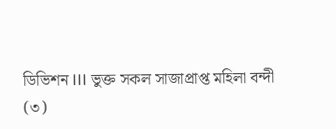ডিভিশন III ভুক্ত সকল সাজাপ্রাপ্ত মহিলা বন্দী
(৩)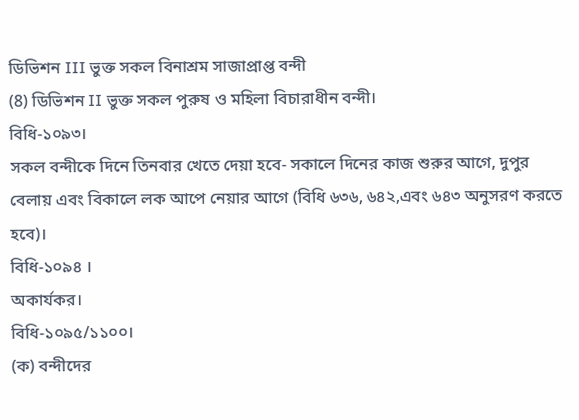ডিভিশন III ভুক্ত সকল বিনাশ্রম সাজাপ্রাপ্ত বন্দী
(8) ডিভিশন II ভুক্ত সকল পুরুষ ও মহিলা বিচারাধীন বন্দী।
বিধি-১০৯৩।
সকল বন্দীকে দিনে তিনবার খেতে দেয়া হবে- সকালে দিনের কাজ শুরুর আগে, দুপুর বেলায় এবং বিকালে লক আপে নেয়ার আগে (বিধি ৬৩৬, ৬৪২,এবং ৬৪৩ অনুসরণ করতে হবে)।
বিধি-১০৯৪ ।
অকার্যকর।
বিধি-১০৯৫/১১০০।
(ক) বন্দীদের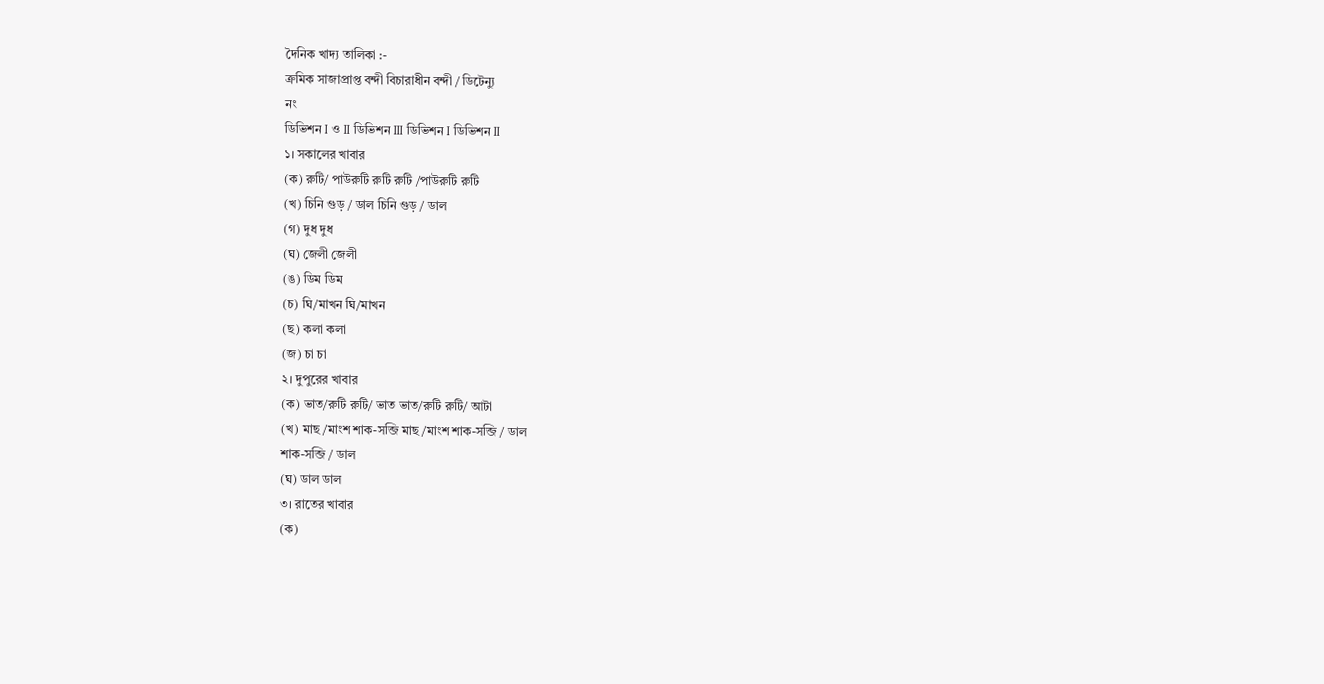দৈনিক খাদ্য তালিকা :-
ক্রমিক সাজাপ্রাপ্ত বন্দী বিচারাধীন বন্দী / ডিটেন্যু
নং
ডিভিশন I ও II ডিভিশন III ডিভিশন I ডিভিশন II
১। সকালের খাবার
(ক) রুটি/ পাউরুটি রুটি রুটি /পাউরুটি রুটি
(খ) চিনি গুড় / ডাল চিনি গুড় / ডাল
(গ) দুধ দুধ
(ঘ) জেলী জেলী
(ঙ) ডিম ডিম
(চ) ঘি/মাখন ঘি/মাখন
(ছ) কলা কলা
(জ) চা চা
২। দুপুরের খাবার
(ক) ভাত/রুটি রুটি/ ভাত ভাত/রুটি রুটি/ আটা
(খ) মাছ/মাংশ শাক-সব্জি মাছ/মাংশ শাক-সব্জি / ডাল
শাক-সব্জি / ডাল
(ঘ) ডাল ডাল
৩। রাতের খাবার
(ক)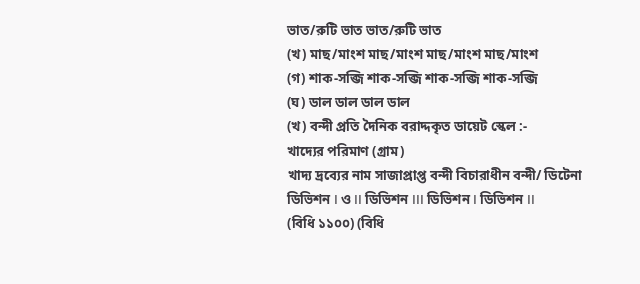ভাত/রুটি ভাত ভাত/রুটি ভাত
(খ) মাছ/মাংশ মাছ/মাংশ মাছ/মাংশ মাছ/মাংশ
(গ) শাক-সব্জি শাক-সব্জি শাক-সব্জি শাক-সব্জি
(ঘ) ডাল ডাল ডাল ডাল
(খ) বন্দী প্রতি দৈনিক বরাদ্দকৃত ডায়েট স্কেল :-
খাদ্যের পরিমাণ (গ্রাম)
খাদ্য দ্রব্যের নাম সাজাপ্রাপ্ত বন্দী বিচারাধীন বন্দী/ ডিটেনা
ডিভিশন I ও II ডিভিশন III ডিভিশন I ডিভিশন II
(বিধি ১১০০) (বিধি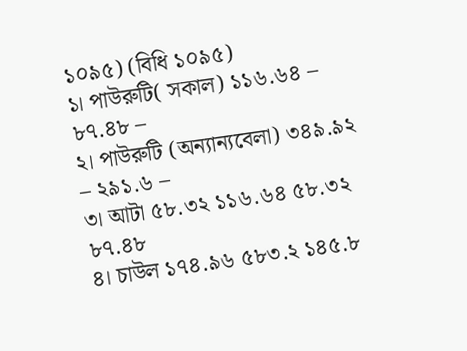১০৯৫) (বিধি ১০৯৫)
১। পাউরুটি( সকাল) ১১৬.৬৪ – ৮৭.৪৮ –
২। পাউরুটি (অন্যান্যবেলা) ৩৪৯.৯২ – ২৯১.৬ –
৩। আটা ৫৮.৩২ ১১৬.৬৪ ৫৮.৩২ ৮৭.৪৮
৪। চাউল ১৭৪.৯৬ ৫৮৩.২ ১৪৫.৮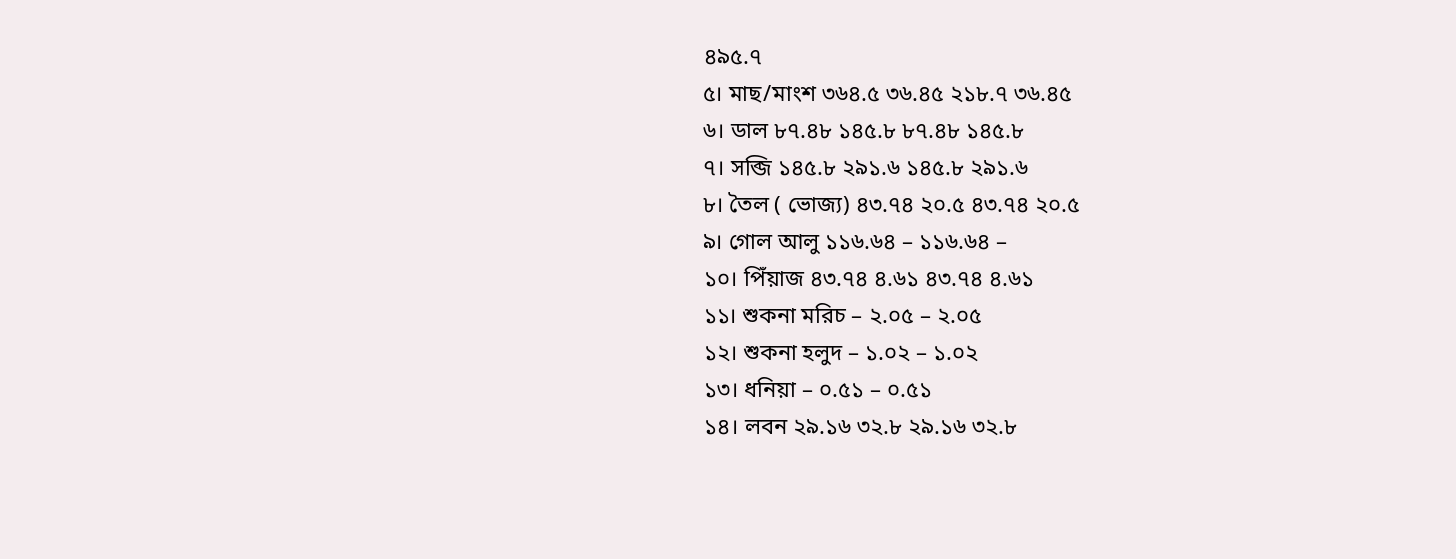৪৯৫.৭
৫। মাছ/মাংশ ৩৬৪.৫ ৩৬.৪৫ ২১৮.৭ ৩৬.৪৫
৬। ডাল ৮৭.৪৮ ১৪৫.৮ ৮৭.৪৮ ১৪৫.৮
৭। সব্জি ১৪৫.৮ ২৯১.৬ ১৪৫.৮ ২৯১.৬
৮। তৈল ( ভোজ্য) ৪৩.৭৪ ২০.৫ ৪৩.৭৪ ২০.৫
৯। গোল আলু ১১৬.৬৪ – ১১৬.৬৪ –
১০। পিঁয়াজ ৪৩.৭৪ ৪.৬১ ৪৩.৭৪ ৪.৬১
১১। শুকনা মরিচ – ২.০৫ – ২.০৫
১২। শুকনা হলুদ – ১.০২ – ১.০২
১৩। ধনিয়া – ০.৫১ – ০.৫১
১৪। লবন ২৯.১৬ ৩২.৮ ২৯.১৬ ৩২.৮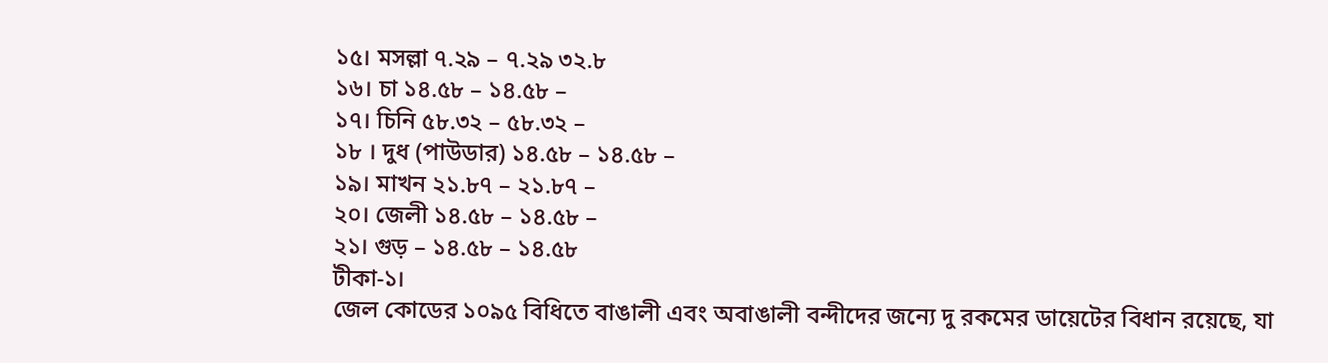১৫। মসল্লা ৭.২৯ – ৭.২৯ ৩২.৮
১৬। চা ১৪.৫৮ – ১৪.৫৮ –
১৭। চিনি ৫৮.৩২ – ৫৮.৩২ –
১৮ । দুধ (পাউডার) ১৪.৫৮ – ১৪.৫৮ –
১৯। মাখন ২১.৮৭ – ২১.৮৭ –
২০। জেলী ১৪.৫৮ – ১৪.৫৮ –
২১। গুড় – ১৪.৫৮ – ১৪.৫৮
টীকা-১।
জেল কোডের ১০৯৫ বিধিতে বাঙালী এবং অবাঙালী বন্দীদের জন্যে দু রকমের ডায়েটের বিধান রয়েছে, যা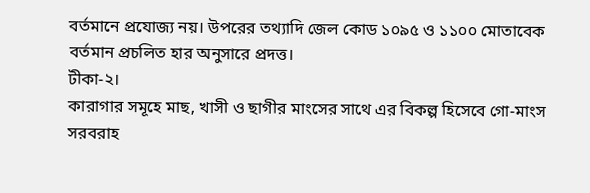বর্তমানে প্রযোজ্য নয়। উপরের তথ্যাদি জেল কোড ১০৯৫ ও ১১০০ মোতাবেক বর্তমান প্রচলিত হার অনুসারে প্রদত্ত।
টীকা-২।
কারাগার সমূহে মাছ, খাসী ও ছাগীর মাংসের সাথে এর বিকল্প হিসেবে গো-মাংস সরবরাহ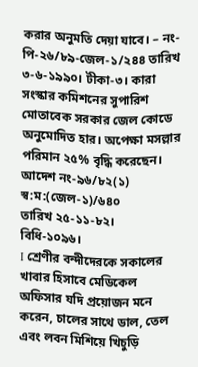করার অনুমতি দেয়া যাবে। – নং-পি-২৬/৮৯-জেল-১/২৪৪ তারিখ ৩-৬-১৯৯০। টীকা-৩। কারা সংস্কার কমিশনের সুপারিশ মোতাবেক সরকার জেল কোডে অনুমোদিত হার। অপেক্ষা মসল্লার পরিমান ২৫% বৃদ্ধি করেছেন। আদেশ নং-৯৬/৮২(১) স্ব:ম:(জেল-১)/৬৪০
তারিখ ২৫-১১-৮২।
বিধি-১০৯৬।
I শ্রেণীর বন্দীদেরকে সকালের খাবার হিসাবে মেডিকেল অফিসার যদি প্রয়োজন মনে করেন, চালের সাথে ডাল, তেল এবং লবন মিশিয়ে খিচুড়ি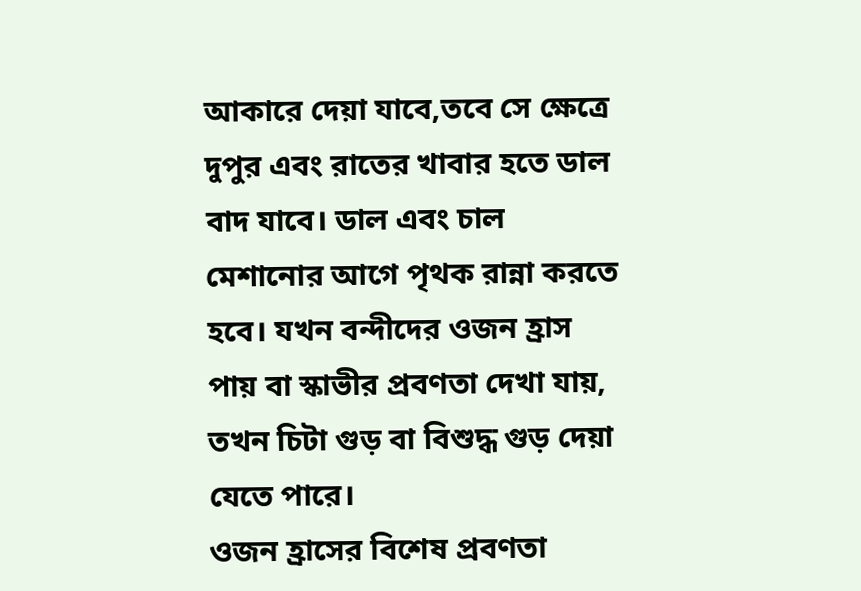আকারে দেয়া যাবে,তবে সে ক্ষেত্রে দুপুর এবং রাতের খাবার হতে ডাল বাদ যাবে। ডাল এবং চাল মেশানোর আগে পৃথক রান্না করতে হবে। যখন বন্দীদের ওজন হ্রাস পায় বা স্কাভীর প্রবণতা দেখা যায়, তখন চিটা গুড় বা বিশুদ্ধ গুড় দেয়া যেতে পারে।
ওজন হ্রাসের বিশেষ প্রবণতা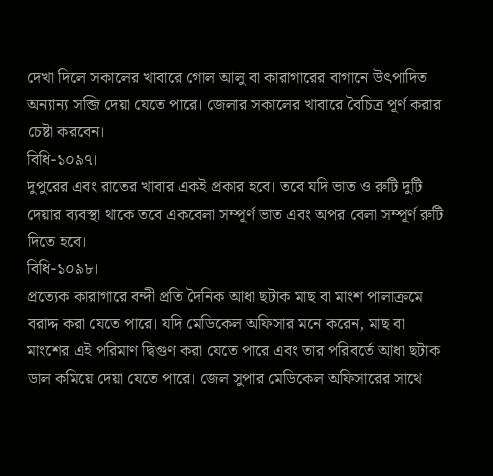দেখা দিলে সকালের খাবারে গোল আলু বা কারাগারের বাগানে উৎপাদিত অন্যান্য সব্জি দেয়া যেতে পারে। জেলার সকালের খাবারে বৈচিত্র পূর্ণ করার চেষ্টা করবেন।
বিধি-১০৯৭।
দুপুরের এবং রাতের খাবার একই প্রকার হবে। তবে যদি ভাত ও রুটি দুটি দেয়ার ব্যবস্থা থাকে তবে একবেলা সম্পূর্ণ ভাত এবং অপর বেলা সম্পূর্ণ রুটি দিতে হবে।
বিধি-১০৯৮।
প্রত্যেক কারাগারে বন্দী প্রতি দৈনিক আধা ছটাক মাছ বা মাংশ পালাক্রমে বরাদ্দ করা যেতে পারে। যদি মেডিকেল অফিসার মনে করেন, মাছ বা মাংশের এই পরিমাণ দ্বিগুণ করা যেতে পারে এবং তার পরিবর্তে আধা ছটাক ডাল কমিয়ে দেয়া যেতে পারে। জেল সুপার মেডিকেল অফিসারের সাথে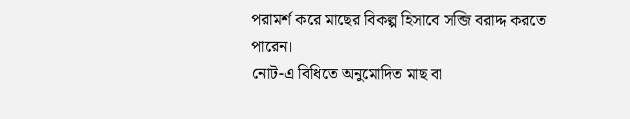পরামর্শ করে মাছের বিকল্প হিসাবে সব্জি বরাদ্দ করতে পারেন।
নোট-এ বিধিতে অনুমোদিত মাছ বা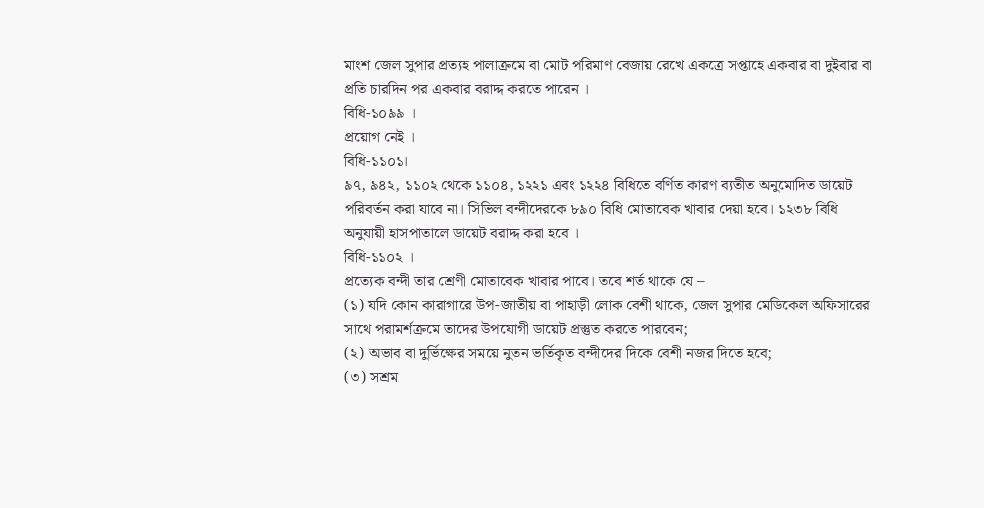মাংশ জেল সুপার প্রত্যহ পালাক্রমে বা মোট পরিমাণ বেজায় রেখে একত্রে সপ্তাহে একবার বা দুইবার বা প্রতি চারদিন পর একবার বরাদ্দ করতে পারেন ।
বিধি-১০৯৯ ।
প্রয়োগ নেই ।
বিধি-১১০১।
৯৭, ৯৪২, ১১০২ থেকে ১১০৪, ১২২১ এবং ১২২৪ বিধিতে বর্ণিত কারণ ব্যতীত অনুমোদিত ডায়েট পরিবর্তন করা যাবে না। সিভিল বন্দীদেরকে ৮৯০ বিধি মোতাবেক খাবার দেয়া হবে। ১২৩৮ বিধি অনুযায়ী হাসপাতালে ডায়েট বরাদ্দ করা হবে ।
বিধি-১১০২ ।
প্রত্যেক বন্দী তার শ্রেণী মোতাবেক খাবার পাবে। তবে শর্ত থাকে যে –
(১) যদি কোন কারাগারে উপ-জাতীয় বা পাহাড়ী লোক বেশী থাকে, জেল সুপার মেডিকেল অফিসারের সাথে পরামর্শক্রমে তাদের উপযোগী ডায়েট প্রস্তুত করতে পারবেন;
(২) অভাব বা দুর্ভিক্ষের সময়ে নুতন ভর্তিকৃত বন্দীদের দিকে বেশী নজর দিতে হবে;
(৩) সশ্রম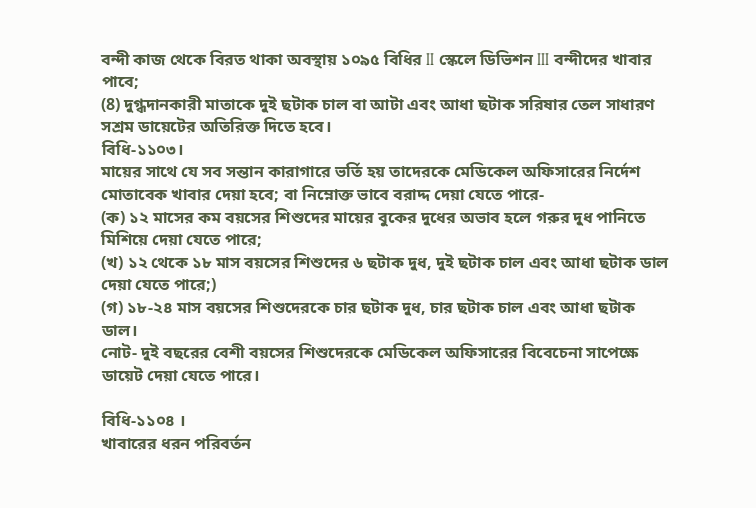বন্দী কাজ থেকে বিরত থাকা অবস্থায় ১০৯৫ বিধির II স্কেলে ডিভিশন III বন্দীদের খাবার পাবে;
(8) দুগ্ধদানকারী মাতাকে দুই ছটাক চাল বা আটা এবং আধা ছটাক সরিষার তেল সাধারণ সশ্রম ডায়েটের অতিরিক্ত দিতে হবে।
বিধি-১১০৩।
মায়ের সাথে যে সব সন্তান কারাগারে ভর্তি হয় তাদেরকে মেডিকেল অফিসারের নির্দেশ মোতাবেক খাবার দেয়া হবে; বা নিম্নোক্ত ভাবে বরাদ্দ দেয়া যেতে পারে-
(ক) ১২ মাসের কম বয়সের শিশুদের মায়ের বুকের দুধের অভাব হলে গরুর দুধ পানিতে মিশিয়ে দেয়া যেতে পারে;
(খ) ১২ থেকে ১৮ মাস বয়সের শিশুদের ৬ ছটাক দুধ, দুই ছটাক চাল এবং আধা ছটাক ডাল দেয়া যেতে পারে;)
(গ) ১৮-২৪ মাস বয়সের শিশুদেরকে চার ছটাক দুধ, চার ছটাক চাল এবং আধা ছটাক ডাল।
নোট- দুই বছরের বেশী বয়সের শিশুদেরকে মেডিকেল অফিসারের বিবেচেনা সাপেক্ষে ডায়েট দেয়া যেতে পারে।

বিধি-১১০৪ ।
খাবারের ধরন পরিবর্তন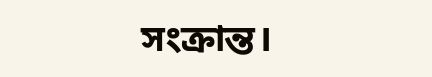সংক্রান্ত।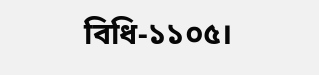বিধি-১১০৫।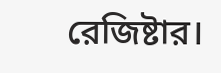রেজিষ্টার।